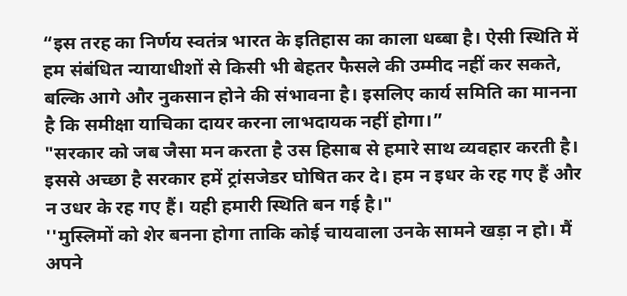“इस तरह का निर्णय स्वतंत्र भारत के इतिहास का काला धब्बा है। ऐसी स्थिति में हम संबंधित न्यायाधीशों से किसी भी बेहतर फैसले की उम्मीद नहीं कर सकते, बल्कि आगे और नुकसान होने की संभावना है। इसलिए कार्य समिति का मानना है कि समीक्षा याचिका दायर करना लाभदायक नहीं होगा।”
"सरकार को जब जैसा मन करता है उस हिसाब से हमारे साथ व्यवहार करती है। इससे अच्छा है सरकार हमें ट्रांसजेडर घोषित कर दे। हम न इधर के रह गए हैं और न उधर के रह गए हैं। यही हमारी स्थिति बन गई है।"
''मुस्लिमों को शेर बनना होगा ताकि कोई चायवाला उनके सामने खड़ा न हो। मैं अपने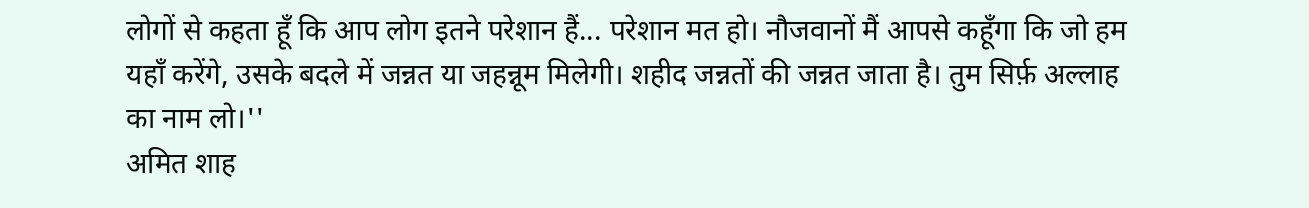लोगों से कहता हूँ कि आप लोग इतने परेशान हैं... परेशान मत हो। नौजवानों मैं आपसे कहूँगा कि जो हम यहाँ करेंगे, उसके बदले में जन्नत या जहन्नूम मिलेगी। शहीद जन्नतों की जन्नत जाता है। तुम सिर्फ़ अल्लाह का नाम लो।''
अमित शाह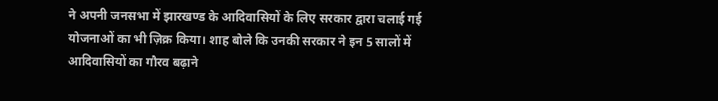ने अपनी जनसभा में झारखण्ड के आदिवासियों के लिए सरकार द्वारा चलाई गई योजनाओं का भी ज़िक्र किया। शाह बोले कि उनकी सरकार ने इन 5 सालों में आदिवासियों का गौरव बढ़ाने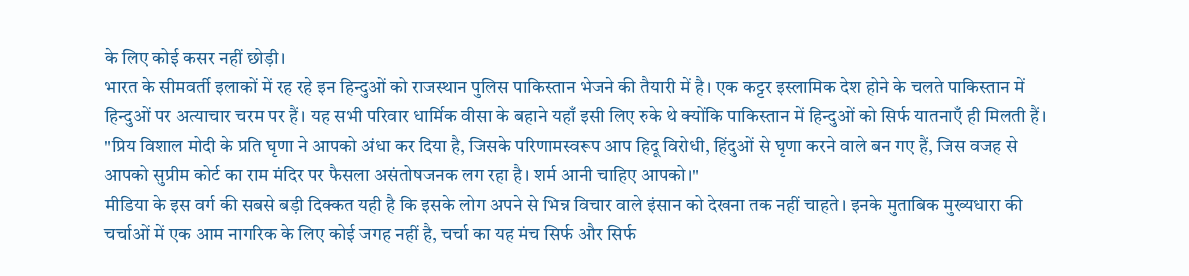के लिए कोई कसर नहीं छोड़ी।
भारत के सीमवर्ती इलाकों में रह रहे इन हिन्दुओं को राजस्थान पुलिस पाकिस्तान भेजने की तैयारी में है। एक कट्टर इस्लामिक देश होने के चलते पाकिस्तान में हिन्दुओं पर अत्याचार चरम पर हैं। यह सभी परिवार धार्मिक वीसा के बहाने यहाँ इसी लिए रुके थे क्योंकि पाकिस्तान में हिन्दुओं को सिर्फ यातनाएँ ही मिलती हैं।
"प्रिय विशाल मोदी के प्रति घृणा ने आपको अंधा कर दिया है, जिसके परिणामस्वरूप आप हिदू विरोधी, हिंदुओं से घृणा करने वाले बन गए हैं, जिस वजह से आपको सुप्रीम कोर्ट का राम मंदिर पर फैसला असंतोषजनक लग रहा है। शर्म आनी चाहिए आपको।"
मीडिया के इस वर्ग की सबसे बड़ी दिक्कत यही है कि इसके लोग अपने से भिन्न विचार वाले इंसान को देखना तक नहीं चाहते। इनके मुताबिक मुख्यधारा की चर्चाओं में एक आम नागरिक के लिए कोई जगह नहीं है, चर्चा का यह मंच सिर्फ और सिर्फ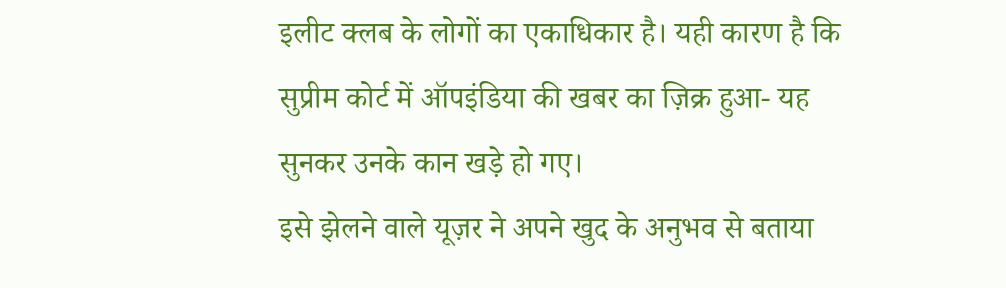इलीट क्लब के लोगों का एकाधिकार है। यही कारण है कि सुप्रीम कोर्ट में ऑपइंडिया की खबर का ज़िक्र हुआ- यह सुनकर उनके कान खड़े हो गए।
इसे झेलने वाले यूज़र ने अपने खुद के अनुभव से बताया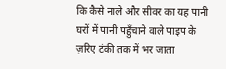कि कैसे नाले और सीवर का यह पानी घरों में पानी पहुँचाने वाले पाइप के ज़रिए टंकी तक में भर जाता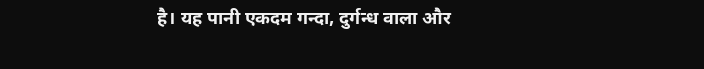है। यह पानी एकदम गन्दा, दुर्गन्ध वाला और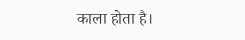काला होता है।